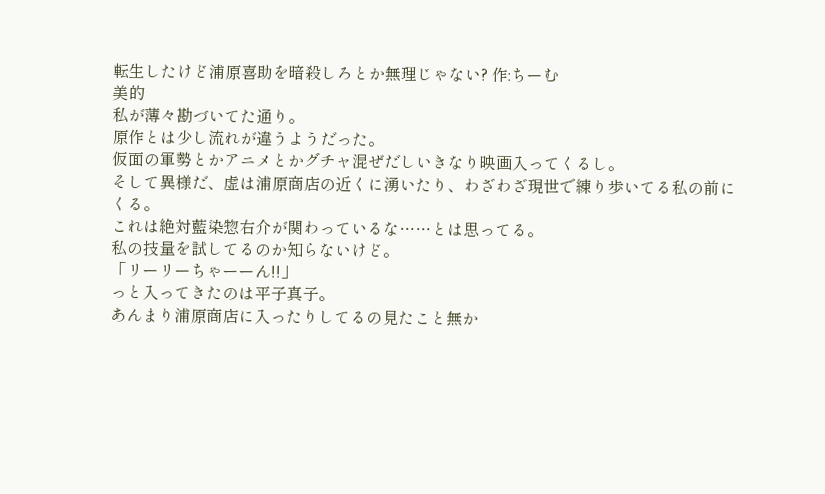転生したけど浦原喜助を暗殺しろとか無理じゃない? 作:ちーむ
美的
私が薄々勘づいてた通り。
原作とは少し流れが違うようだった。
仮面の軍勢とかアニメとかグチャ混ぜだしいきなり映画入ってくるし。
そして異様だ、虚は浦原商店の近くに湧いたり、わざわざ現世で練り歩いてる私の前にくる。
これは絶対藍染惣右介が関わっているな……とは思ってる。
私の技量を試してるのか知らないけど。
「リーリーちゃーーん!!」
っと入ってきたのは平子真子。
あんまり浦原商店に入ったりしてるの見たこと無か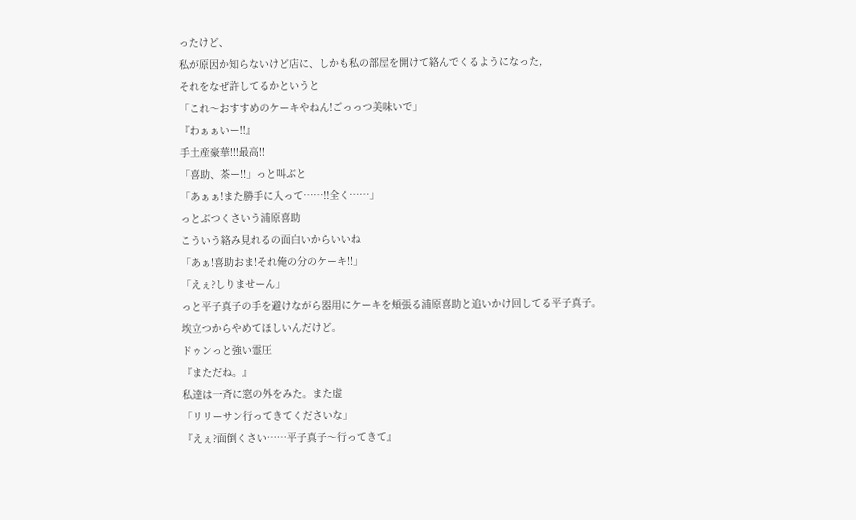ったけど、
私が原因か知らないけど店に、しかも私の部屋を開けて絡んでくるようになった,
それをなぜ許してるかというと
「これ〜おすすめのケーキやねん!ごっっつ美味いで」
『わぁぁいー!!』
手土産豪華!!!最高!!
「喜助、茶ー!!」っと叫ぶと
「あぁぁ!また勝手に入って……!!全く……」
っとぶつくさいう浦原喜助
こういう絡み見れるの面白いからいいね
「あぁ!喜助おま!それ俺の分のケーキ!!」
「えぇ?しりませーん」
っと平子真子の手を避けながら器用にケーキを頬張る浦原喜助と追いかけ回してる平子真子。
埃立つからやめてほしいんだけど。
ドゥンっと強い霊圧
『まただね。』
私達は一斉に窓の外をみた。また虚
「リリーサン行ってきてくださいな」
『えぇ?面倒くさい……平子真子〜行ってきて』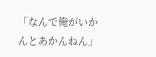「なんで俺がいかんとあかんねん」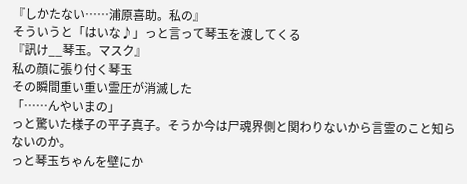『しかたない……浦原喜助。私の』
そういうと「はいな♪」っと言って琴玉を渡してくる
『訊け__琴玉。マスク』
私の顔に張り付く琴玉
その瞬間重い重い霊圧が消滅した
「……んやいまの」
っと驚いた様子の平子真子。そうか今は尸魂界側と関わりないから言霊のこと知らないのか。
っと琴玉ちゃんを壁にか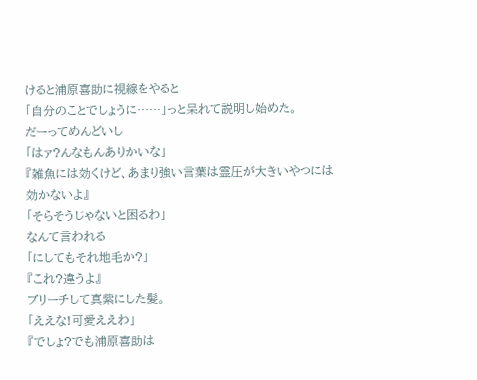けると浦原喜助に視線をやると
「自分のことでしょうに……」っと呆れて説明し始めた。
だーってめんどいし
「はァ?んなもんありかいな」
『雑魚には効くけど、あまり強い言葉は霊圧が大きいやつには効かないよ』
「そらそうじゃないと困るわ」
なんて言われる
「にしてもそれ地毛か?」
『これ?違うよ』
ブリーチして真紫にした髪。
「ええな!可愛ええわ」
『でしょ?でも浦原喜助は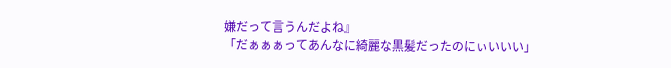嫌だって言うんだよね』
「だぁぁぁってあんなに綺麗な黒髪だったのにぃいいい」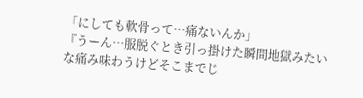「にしても軟骨って…痛ないんか」
『うーん…服脱ぐとき引っ掛けた瞬間地獄みたいな痛み味わうけどそこまでじ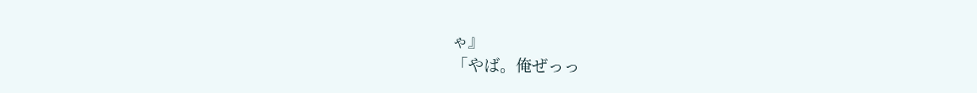ゃ』
「やば。俺ぜっっ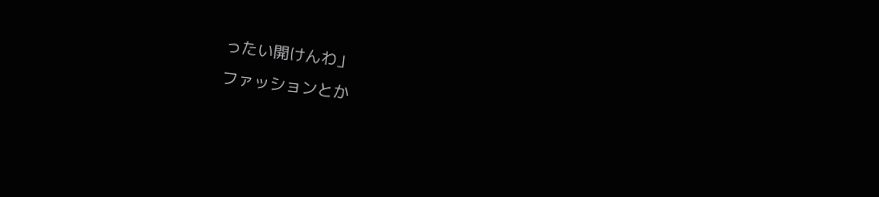ったい開けんわ」
ファッションとか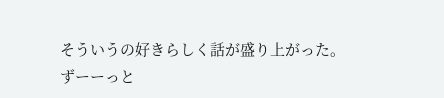そういうの好きらしく話が盛り上がった。
ずーーっと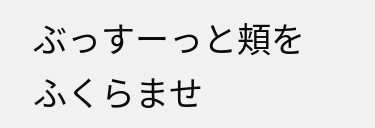ぶっすーっと頬をふくらませ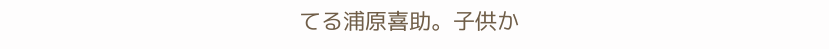てる浦原喜助。子供か